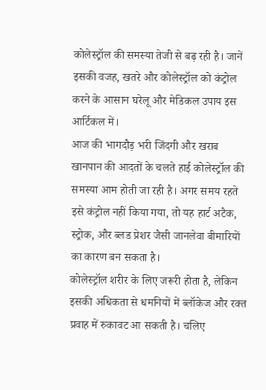कोलेस्ट्रॉल की समस्या तेजी से बढ़ रही है। जानें इसकी वजह, खतरे और कोलेस्ट्रॉल को कंट्रोल करने के आसान घरेलू और मेडिकल उपाय इस आर्टिकल में।
आज की भागदौड़ भरी जिंदगी और खराब खानपान की आदतों के चलते हाई कोलेस्ट्रॉल की समस्या आम होती जा रही है। अगर समय रहते इसे कंट्रोल नहीं किया गया, तो यह हार्ट अटैक, स्ट्रोक, और ब्लड प्रेशर जैसी जानलेवा बीमारियों का कारण बन सकता है।
कोलेस्ट्रॉल शरीर के लिए जरूरी होता है, लेकिन इसकी अधिकता से धमनियों में ब्लॉकेज और रक्त प्रवाह में रुकावट आ सकती है। चलिए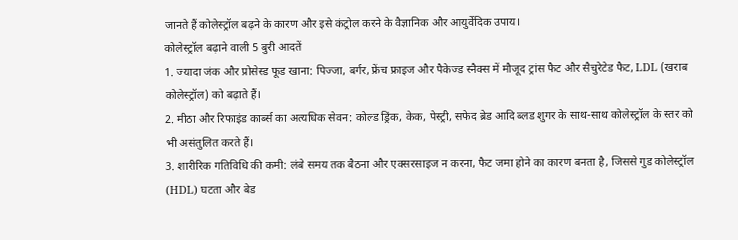जानते हैं कोलेस्ट्रॉल बढ़ने के कारण और इसे कंट्रोल करने के वैज्ञानिक और आयुर्वेदिक उपाय।
कोलेस्ट्रॉल बढ़ाने वाली 5 बुरी आदतें
1. ज्यादा जंक और प्रोसेस्ड फूड खाना: पिज्जा, बर्गर, फ्रेंच फ्राइज और पैकेज्ड स्नैक्स में मौजूद ट्रांस फैट और सैचुरेटेड फैट, LDL (खराब कोलेस्ट्रॉल) को बढ़ाते हैं।
2. मीठा और रिफाइंड कार्ब्स का अत्यधिक सेवन: कोल्ड ड्रिंक, केक, पेस्ट्री, सफेद ब्रेड आदि ब्लड शुगर के साथ-साथ कोलेस्ट्रॉल के स्तर को भी असंतुलित करते हैं।
3. शारीरिक गतिविधि की कमी: लंबे समय तक बैठना और एक्सरसाइज न करना, फैट जमा होने का कारण बनता है, जिससे गुड कोलेस्ट्रॉल (HDL) घटता और बेड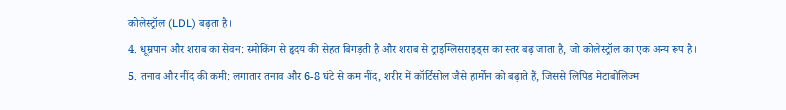कोलेस्ट्रॉल (LDL) बढ़ता है।
4. धूम्रपान और शराब का सेवन: स्मोकिंग से हृदय की सेहत बिगड़ती है और शराब से ट्राइग्लिसराइड्स का स्तर बढ़ जाता है, जो कोलेस्ट्रॉल का एक अन्य रूप है।
5. तनाव और नींद की कमी: लगातार तनाव और 6-8 घंटे से कम नींद, शरीर में कॉर्टिसोल जैसे हार्मोन को बढ़ाते हैं, जिससे लिपिड मेटाबोलिज्म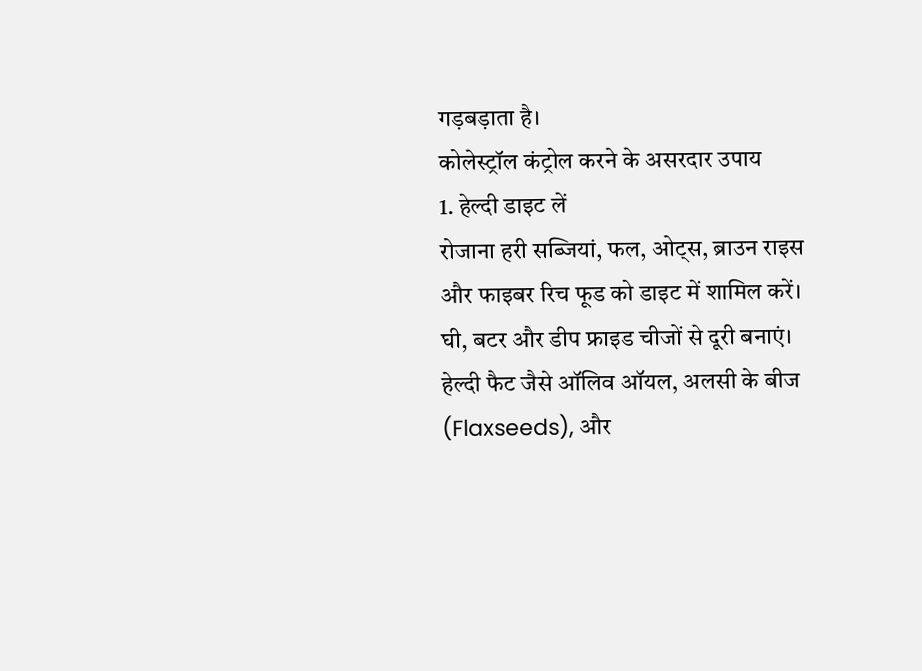गड़बड़ाता है।
कोलेस्ट्रॉल कंट्रोल करने के असरदार उपाय
1. हेल्दी डाइट लें
रोजाना हरी सब्जियां, फल, ओट्स, ब्राउन राइस और फाइबर रिच फूड को डाइट में शामिल करें।
घी, बटर और डीप फ्राइड चीजों से दूरी बनाएं।
हेल्दी फैट जैसे ऑलिव ऑयल, अलसी के बीज (Flaxseeds), और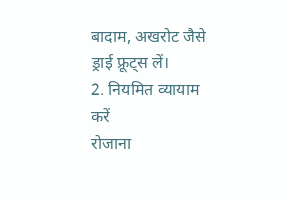बादाम, अखरोट जैसे ड्राई फ्रूट्स लें।
2. नियमित व्यायाम करें
रोजाना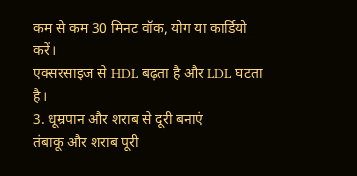कम से कम 30 मिनट वॉक, योग या कार्डियो करें।
एक्सरसाइज से HDL बढ़ता है और LDL घटता है।
3. धूम्रपान और शराब से दूरी बनाएं
तंबाकू और शराब पूरी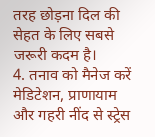तरह छोड़ना दिल की सेहत के लिए सबसे जरूरी कदम है।
4. तनाव को मैनेज करें
मेडिटेशन, प्राणायाम और गहरी नींद से स्ट्रेस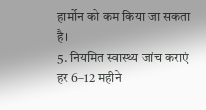हार्मोन को कम किया जा सकता है।
5. नियमित स्वास्थ्य जांच कराएं
हर 6–12 महीने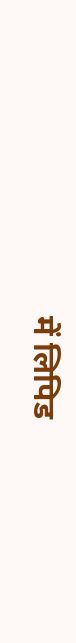में लिपिड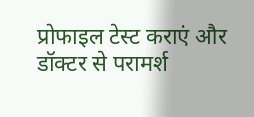प्रोफाइल टेस्ट कराएं और डॉक्टर से परामर्श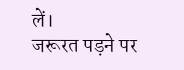लें।
जरूरत पड़ने पर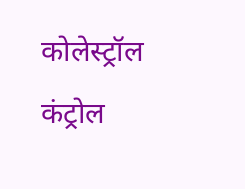कोलेस्ट्रॉल कंट्रोल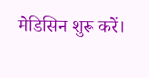मेडिसिन शुरू करें।